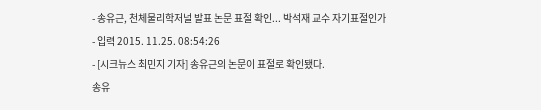- 송유근, 천체물리학저널 발표 논문 표절 확인... 박석재 교수 자기표절인가
- 입력 2015. 11.25. 08:54:26
- [시크뉴스 최민지 기자] 송유근의 논문이 표절로 확인됐다.
송유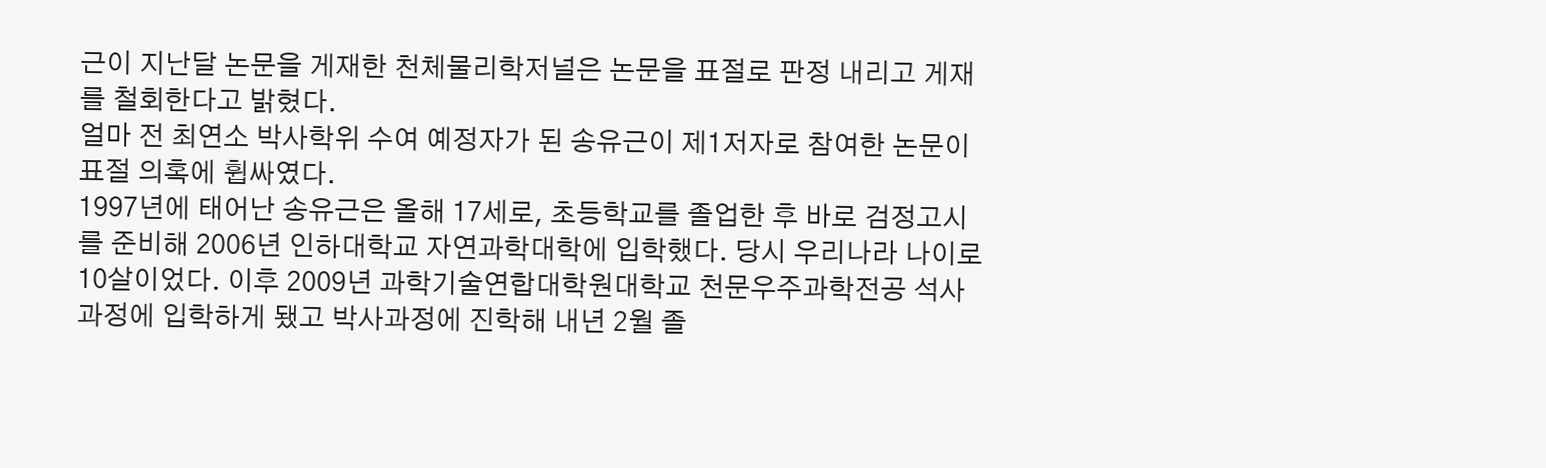근이 지난달 논문을 게재한 천체물리학저널은 논문을 표절로 판정 내리고 게재를 철회한다고 밝혔다.
얼마 전 최연소 박사학위 수여 예정자가 된 송유근이 제1저자로 참여한 논문이 표절 의혹에 휩싸였다.
1997년에 태어난 송유근은 올해 17세로, 초등학교를 졸업한 후 바로 검정고시를 준비해 2006년 인하대학교 자연과학대학에 입학했다. 당시 우리나라 나이로 10살이었다. 이후 2009년 과학기술연합대학원대학교 천문우주과학전공 석사과정에 입학하게 됐고 박사과정에 진학해 내년 2월 졸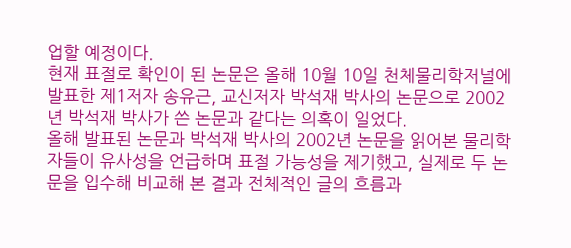업할 예정이다.
현재 표절로 확인이 된 논문은 올해 10월 10일 천체물리학저널에 발표한 제1저자 송유근, 교신저자 박석재 박사의 논문으로 2002년 박석재 박사가 쓴 논문과 같다는 의혹이 일었다.
올해 발표된 논문과 박석재 박사의 2002년 논문을 읽어본 물리학자들이 유사성을 언급하며 표절 가능성을 제기했고, 실제로 두 논문을 입수해 비교해 본 결과 전체적인 글의 흐름과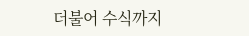더불어 수식까지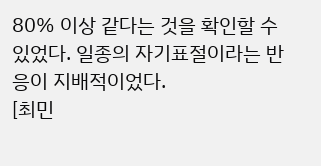80% 이상 같다는 것을 확인할 수 있었다. 일종의 자기표절이라는 반응이 지배적이었다.
[최민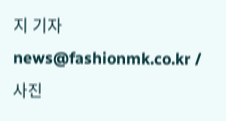지 기자 news@fashionmk.co.kr / 사진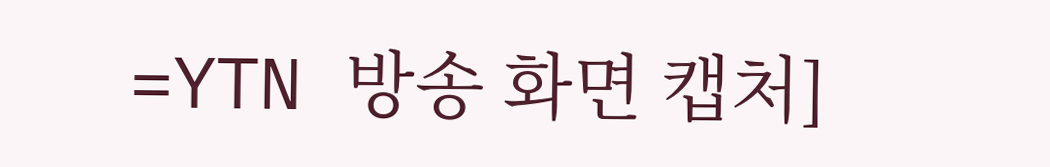=YTN 방송 화면 캡처]